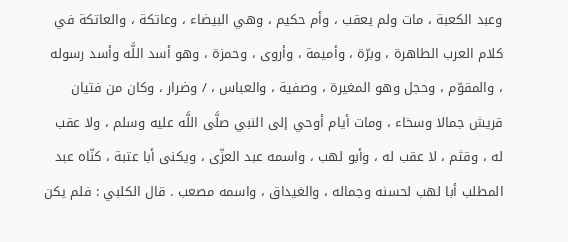وعبد الكعبة ، مات ولم يعقب ، وأم حكيم ، وهي البيضاء ، وعاتكة ، والعاتكة في كلام العرب الطاهرة ، وبرّة ، وأميمة ، وأروى ، وحمزة ، وهو أسد اللَّه وأسد رسوله ، والمقوّم ، وحجل وهو المغيرة ، وصفية ، والعباس ، / وضرار ، وكان من فتيان قريش جمالا وسخاء ، ومات أيام أوحي إلى النبي صلَّى اللَّه عليه وسلم ، ولا عقب له ، وقثم ، لا عقب له ، وأبو لهب ، واسمه عبد العزّى ، ويكنى أبا عتبة ، كنّاه عبد المطلب أبا لهب لحسنه وجماله ، والغيداق ، واسمه مصعب . قال الكلبي : فلم يكن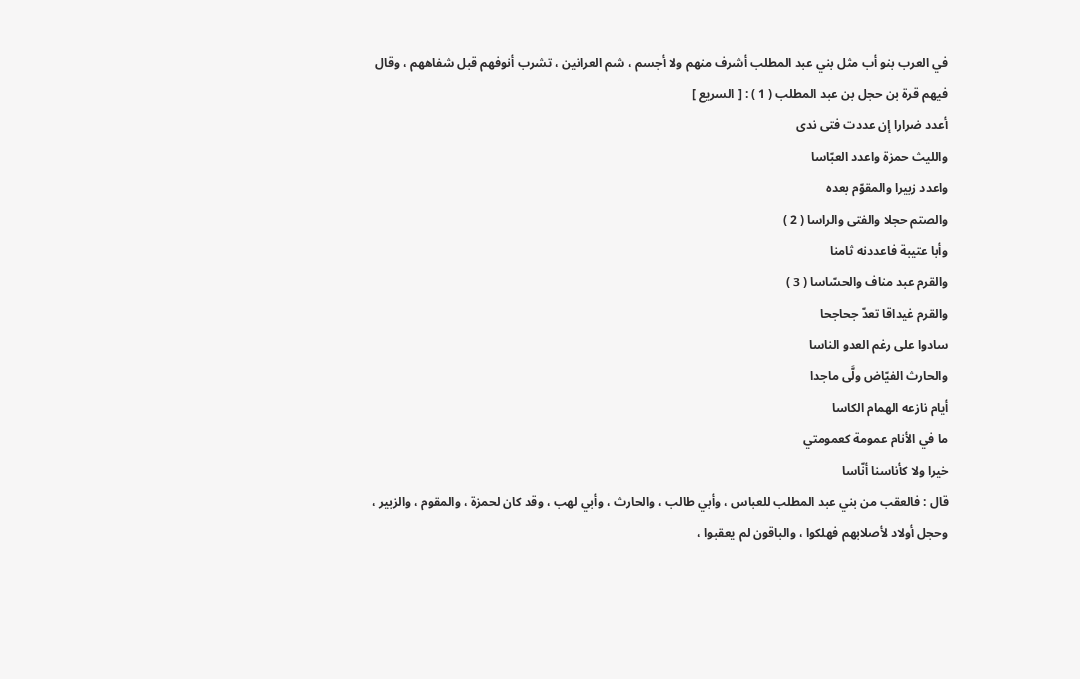في العرب بنو أب مثل بني عبد المطلب أشرف منهم ولا أجسم ، شم العرانين ، تشرب أنوفهم قبل شفاههم ، وقال فيهم قرة بن حجل بن عبد المطلب ( 1 ) : [ السريع ]
أعدد ضرارا إن عددت فتى ندى
والليث حمزة واعدد العبّاسا
واعدد زبيرا والمقوّم بعده
والصتم حجلا والفتى والراسا ( 2 )
وأبا عتيبة فاعددنه ثامنا
والقرم عبد مناف والحسّاسا ( 3 )
والقرم غيداقا تعدّ جحاجحا
سادوا على رغم العدو الناسا
والحارث الفيّاض ولَّى ماجدا
أيام نازعه الهمام الكاسا
ما في الأنام عمومة كعمومتي
خيرا ولا كأناسنا أنّاسا
قال : فالعقب من بني عبد المطلب للعباس ، وأبي طالب ، والحارث ، وأبي لهب ، وقد كان لحمزة ، والمقوم ، والزبير ، وحجل أولاد لأصلابهم فهلكوا ، والباقون لم يعقبوا ،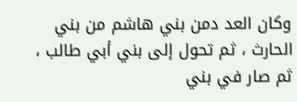وكان العد دمن بني هاشم من بني الحارث ، ثم تحول إلى بني أبي طالب ، ثم صار في بني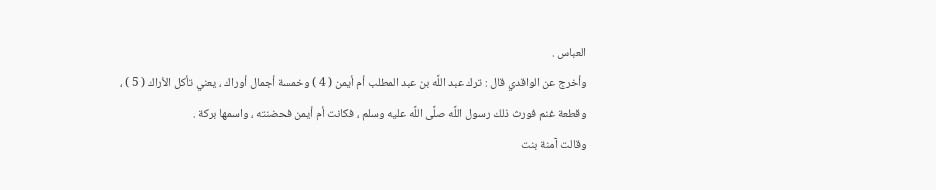العباس .
وأخرج عن الواقدي قال : ترك عبد اللَّه بن عبد المطلب أم أيمن ( 4 ) وخمسة أجمال أوراك ، يعني تأكل الأراك ( 5 ) ، وقطعة غنم فورث ذلك رسول اللَّه صلَّى اللَّه عليه وسلم ، فكانت أم أيمن فحضنته ، واسمها بركة .
وقالت آمنة بنت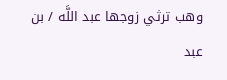وهب ترثي زوجها عبد اللَّه / بن عبد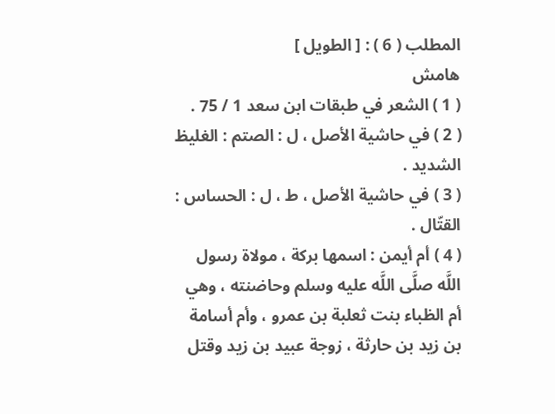المطلب ( 6 ) : [ الطويل ]
هامش
( 1 ) الشعر في طبقات ابن سعد 1 / 75 .
( 2 ) في حاشية الأصل ، ل : الصتم : الغليظ الشديد .
( 3 ) في حاشية الأصل ، ط ، ل : الحساس : القتّال .
( 4 ) أم أيمن : اسمها بركة ، مولاة رسول اللَّه صلَّى اللَّه عليه وسلم وحاضنته ، وهي أم الظباء بنت ثعلبة بن عمرو ، وأم أسامة بن زيد بن حارثة ، زوجة عبيد بن زيد وقتل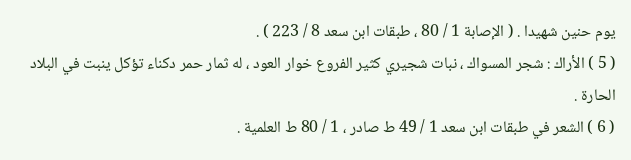يوم حنين شهيدا . ( الإصابة 1 / 80 ، طبقات ابن سعد 8 / 223 ) .
( 5 ) الأراك : شجر المسواك ، نبات شجيري كثير الفروع خوار العود ، له ثمار حمر دكناء تؤكل ينبت في البلاد الحارة .
( 6 ) الشعر في طبقات ابن سعد 1 / 49 ط صادر ، 1 / 80 ط العلمية .